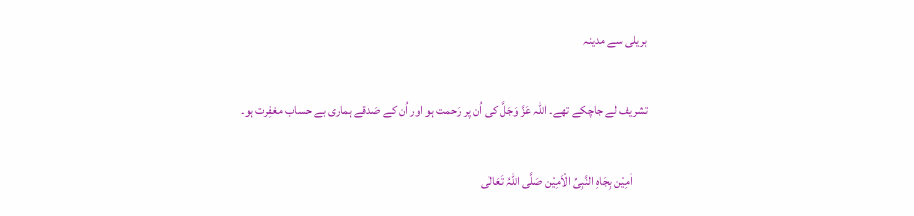بریلی سے مدینہ

تشریف لے جاچکے تھے۔ اللہ عَزَّ وَجَلَّ کی اُن پر رَحمت ہو اور اُن کے صَدقے ہماری بے حساب مغفِرت ہو۔

      اٰمِیْن بِجَاہِ النَّبِیِّ الْاَمِیْن صَلَّی اللّٰہُ تَعَالٰی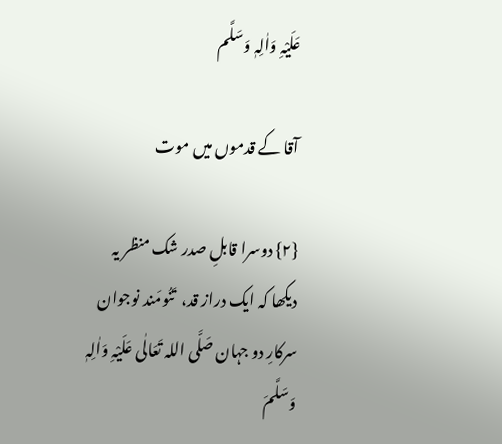عَلَیْہِ وَاٰلِہٖ وَسَلَّم

آقا کے قدموں میں موت

{۲} دوسرا قابلِ صدر شک منظر یہ دیکھا کہ ایک دراز قد،  تَنُومَند نوجوان سرکارِ دو جہان صَلَّی اللہ تَعَالٰی عَلَیْہِ وَاٰلِہٖ وَسَلَّمَ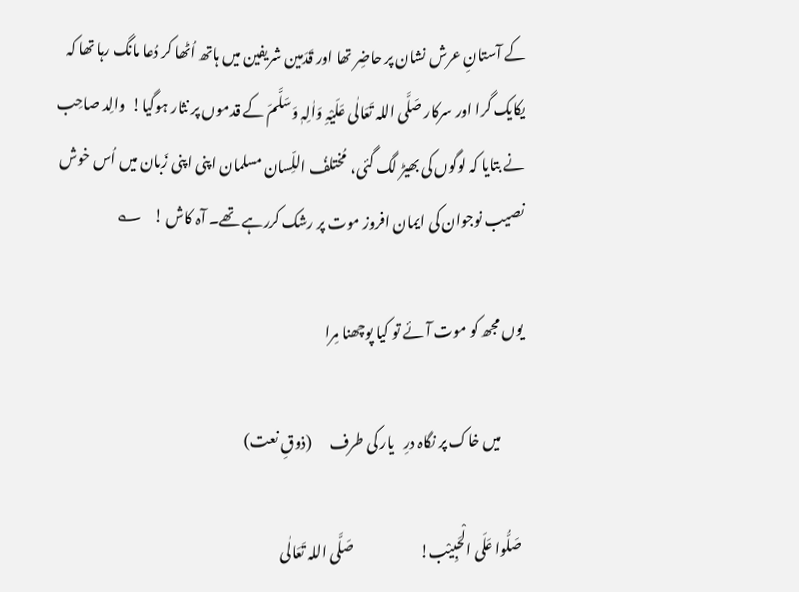کے آستانِ عرش نشان پر حاضِر تھا اور قَدَمین شریفین میں ہاتھ اُٹھا کر دُعا مانگ رہا تھا کہ یکایک گرا اور سرکار صَلَّی اللہ تَعَالٰی عَلَیْہِ وَاٰلِہٖ وَسَلَّمَ کے قدموں پر نثار ہوگیا!  والِد صاحِب نے بتایا کہ لوگوں کی بھیڑ لگ گئی،  مُختلفُ اللِّسان مسلمان اپنی اپنی زَبان میں اُس خوش نصیب نوجوان کی ایمان افروز موت پر رشک کررہے تھے۔ آہ کاش !    ؎

یوں مجھ کو موت آئے تو کیا پوچھنا مِرا

       میں خاک پر نگاہ درِ   یار کی طرف      (ذوقِ نعت)

صَلُّوا عَلَی الْحَبِیْب!                       صَلَّی اللہ تَعَالٰی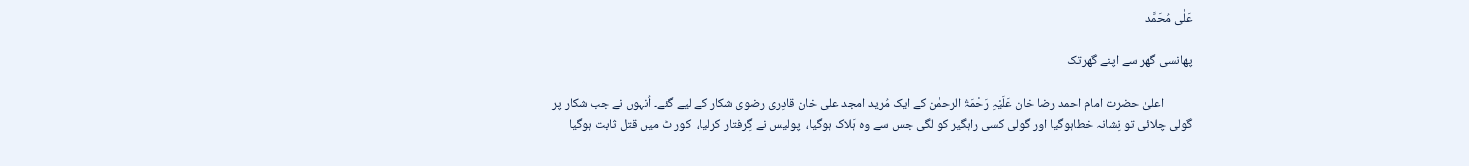عَلٰی مُحَمَّد

پھانسی گھر سے اپنے گھرتک

          اعلیٰ حضرت امام احمد رضا خان عَلَیْہِ رَحْمَۃُ الرحمٰن کے ایک مُرید امجد علی خان قادِری رضوی شکار کے لیے گئے۔ اُنہوں نے جب شکار پر گولی چلائی تو نِشانہ خطاہوگیا اور گولی کسی راہگیر کو لگی جس سے وہ ہَلاک ہوگیا،  پولیس نے گِرفتار کرلیا،  کور ٹ میں قتل ثابت ہوگیا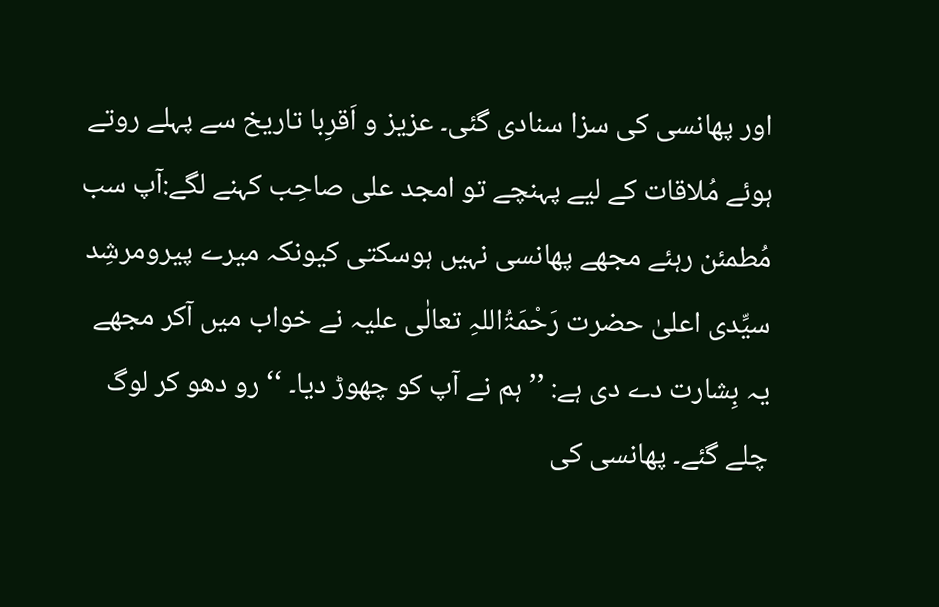اور پھانسی کی سزا سنادی گئی۔ عزیز و اَقرِبا تاریخ سے پہلے روتے ہوئے مُلاقات کے لیے پہنچے تو امجد علی صاحِب کہنے لگے:آپ سب مُطمئن رہئے مجھے پھانسی نہیں ہوسکتی کیونکہ میرے پیرومرشِد سیِّدی اعلیٰ حضرت رَحْمَۃُاللہِ تعالٰی علیہ نے خواب میں آکر مجھے یہ بِشارت دے دی ہے: ’’ ہم نے آپ کو چھوڑ دیا۔ ‘‘ رو دھو کر لوگ چلے گئے۔ پھانسی کی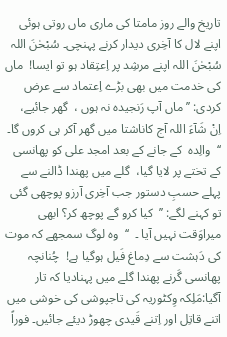تاریخ والے روز مامتا کی ماری ماں روتی ہوئی اپنے لال کا آخِری دیدار کرنے پہنچی۔ سُبْحٰنَ اللہ سُبْحٰنَ اللہ اپنے مرشِد پر اِعتِقاد ہو تو ایسا!  ماں کی خدمت میں بھی بڑے اِعتماد سے عرض کردی: ’’ ماں آپ رَنجیدہ نہ ہوں ،  گھر جائیے،   اِنْ شَآءَ اللہ آج کاناشتا میں گھر آکر ہی کروں گا۔ ‘‘  والِدہ  کے جانے کے بعد امجد علی کو پھانسی کے تختے پر لایا گیا،  گلے میں پھندا ڈالنے سے پہلے حسبِ دستور جب آخِری آرزو پوچھی گئی تو کہنے لگے: ’’  کیا کرو گے پوچھ کر؟ ابھی میراوَقت نہیں آیا ۔  ‘‘  وہ لوگ سمجھے کہ موت کی دَہشت سے دِماغ فَیل ہوگیا ہے!  چُنانچہ پھانسی گَرنے پھندا گلے میں پہنادیا کہ تار آگیا:مَلِکہ وِکٹوریہ کی تاجپوشی کی خوشی میں اتنے قاتِل اور اِتنے قَیدی چھوڑ دیئے جائیں۔ فوراً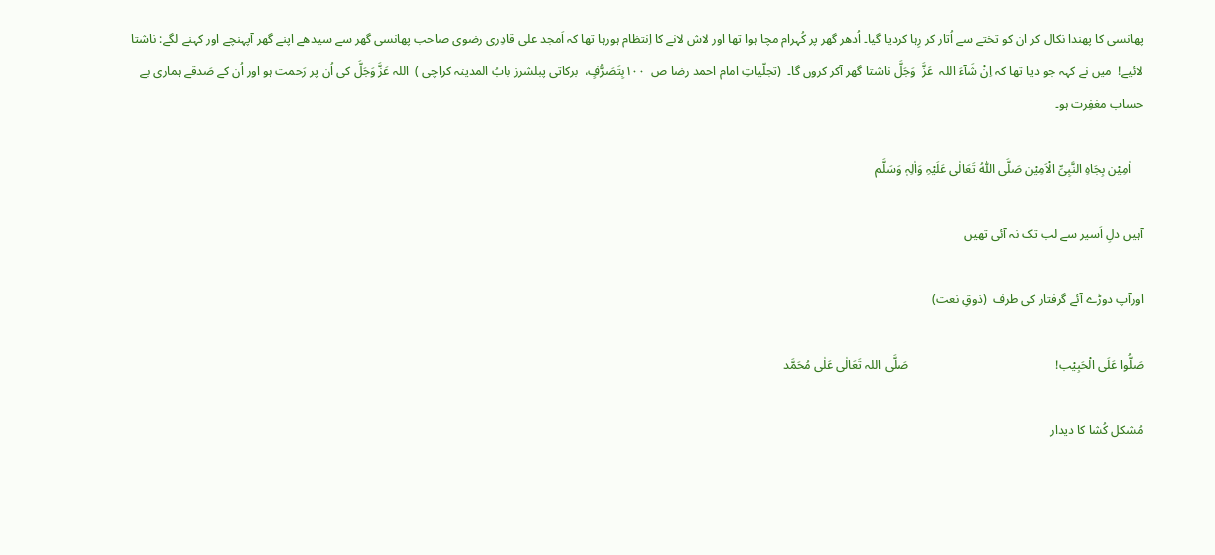پھانسی کا پھندا نکال کر ان کو تختے سے اُتار کر رِہا کردیا گیا۔ اُدھر گھر پر کُہرام مچا ہوا تھا اور لاش لانے کا اِنتظام ہورہا تھا کہ اَمجد علی قادِری رضوی صاحب پھانسی گھر سے سیدھے اپنے گھر آپہنچے اور کہنے لگے: ناشتا لائیے!  میں نے کہہ جو دیا تھا کہ اِنْ شَآءَ اللہ  عَزَّ  وَجَلَّ ناشتا گھر آکر کروں گا۔  (تجلّیاتِ امام احمد رضا ص  ۱۰۰بِتَصَرُّفٍ،  برکاتی پبلشرز بابُ المدینہ کراچی )  اللہ عَزَّ وَجَلَّ کی اُن پر رَحمت ہو اور اُن کے صَدقے ہماری بے حساب مغفِرت ہو۔

    اٰمِیْن بِجَاہِ النَّبِیِّ الْاَمِیْن صَلَّی اللّٰہُ تَعَالٰی عَلَیْہِ وَاٰلِہٖ وَسَلَّم

آہیں دلِ اَسیر سے لب تک نہ آئی تھیں

اورآپ دوڑے آئے گرفتار کی طرف  (ذوقِ نعت)

صَلُّوا عَلَی الْحَبِیْب!                                               صَلَّی اللہ تَعَالٰی عَلٰی مُحَمَّد

مُشکل کُشا کا دیدار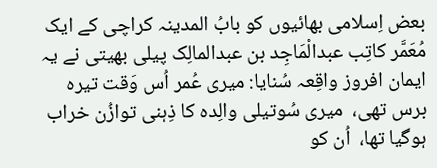بعض اِسلامی بھائیوں کو بابُ المدینہ کراچی کے ایک مُعَمَّر کاتِب عبدالْمَاجِد بن عبدالمالِک پیلی بھیتی نے یہ ایمان افروز واقِعہ سُنایا: میری عُمر اُس وَقت تیرہ برس تھی،  میری سُوتیلی والِدہ کا ذِہنی توازُن خراب ہوگیا تھا،  اُن کو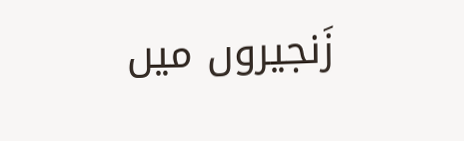زَنجیروں میں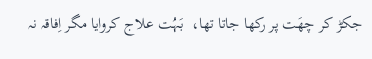جکڑ کر چھَت پر رکھا جاتا تھا،  بَہُت علاج کروایا مگر اِفاقہ نہ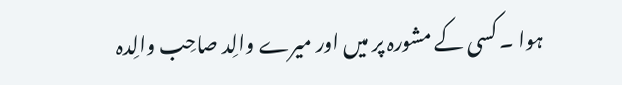ہوا ۔ کسی کے مشورہ پر میں اور میرے والِد صاحِب والِدہ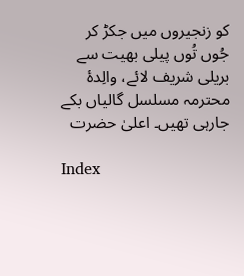کو زنجیروں میں جکڑ کر جُوں تُوں پیلی بھیت سے بریلی شریف لائے، والِدۂ محترمہ مسلسل گالیاں بکے جارہی تھیں۔ اعلیٰ حضرت

Index